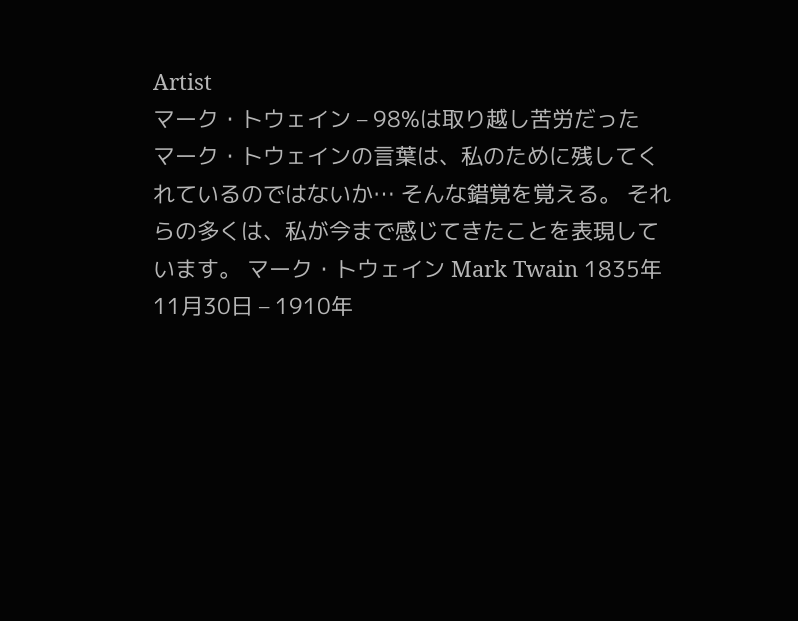Artist
マーク・トウェイン – 98%は取り越し苦労だった
マーク・トウェインの言葉は、私のために残してくれているのではないか… そんな錯覚を覚える。 それらの多くは、私が今まで感じてきたことを表現しています。 マーク・トウェイン Mark Twain 1835年11月30日 – 1910年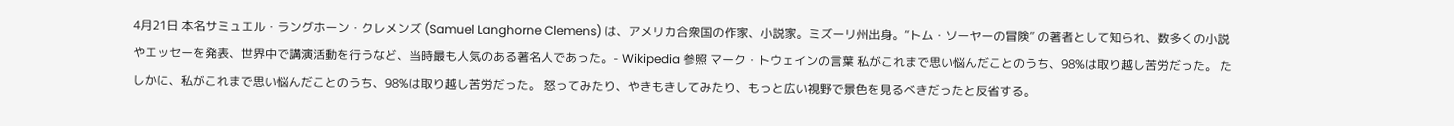4月21日 本名サミュエル・ラングホーン・クレメンズ (Samuel Langhorne Clemens) は、アメリカ合衆国の作家、小説家。ミズーリ州出身。“トム・ソーヤーの冒険” の著者として知られ、数多くの小説やエッセーを発表、世界中で講演活動を行うなど、当時最も人気のある著名人であった。- Wikipedia 参照 マーク・トウェインの言葉 私がこれまで思い悩んだことのうち、98%は取り越し苦労だった。 たしかに、私がこれまで思い悩んだことのうち、98%は取り越し苦労だった。 怒ってみたり、やきもきしてみたり、もっと広い視野で景色を見るべきだったと反省する。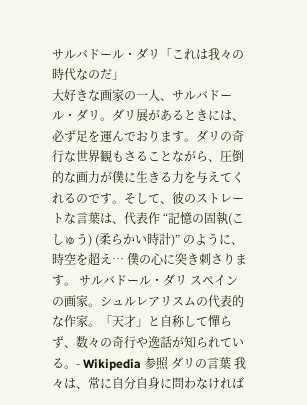サルバドール・ダリ「これは我々の時代なのだ」
大好きな画家の一人、サルバドール・ダリ。ダリ展があるときには、必ず足を運んでおります。ダリの奇行な世界観もさることながら、圧倒的な画力が僕に生きる力を与えてくれるのです。そして、彼のストレートな言葉は、代表作 “記憶の固執(こしゅう) (柔らかい時計)” のように、時空を超え… 僕の心に突き刺さります。 サルバドール・ダリ スペインの画家。シュルレアリスムの代表的な作家。「天才」と自称して憚らず、数々の奇行や逸話が知られている。- Wikipedia 参照 ダリの言葉 我々は、常に自分自身に問わなければ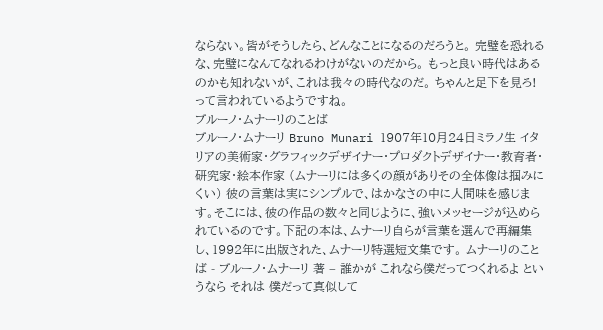ならない。皆がそうしたら、どんなことになるのだろうと。 完璧を恐れるな、完璧になんてなれるわけがないのだから。 もっと良い時代はあるのかも知れないが、これは我々の時代なのだ。 ちゃんと足下を見ろ!って言われているようですね。
ブルーノ・ムナーリのことば
ブルーノ・ムナーリ Bruno Munari 1907年10月24日ミラノ生 イタリアの美術家・グラフィックデザイナー・プロダクトデザイナー・教育者・研究家・絵本作家 (ムナーリには多くの顔がありその全体像は掴みにくい) 彼の言葉は実にシンプルで、はかなさの中に人間味を感じます。そこには、彼の作品の数々と同じように、強いメッセージが込められているのです。下記の本は、ムナーリ自らが言葉を選んで再編集し、1992年に出版された、ムナーリ特選短文集です。 ムナーリのことば - ブルーノ・ムナーリ 著 – 誰かが これなら僕だってつくれるよ というなら それは 僕だって真似して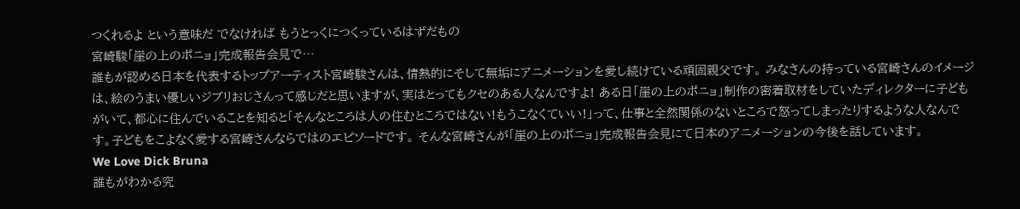つくれるよ という意味だ でなければ もうとっくにつくっているはずだもの
宮崎駿「崖の上のポニョ」完成報告会見で…
誰もが認める日本を代表するトップアーティスト宮崎駿さんは、情熱的にそして無垢にアニメーションを愛し続けている頑固親父です。 みなさんの持っている宮崎さんのイメージは、絵のうまい優しいジブリおじさんって感じだと思いますが、実はとってもクセのある人なんですよ! ある日「崖の上のポニョ」制作の密着取材をしていたディレクターに子どもがいて、都心に住んでいることを知ると「そんなところは人の住むところではない!もうこなくていい!」って、仕事と全然関係のないところで怒ってしまったりするような人なんです。子どもをこよなく愛する宮崎さんならではのエピソードです。 そんな宮崎さんが「崖の上のポニョ」完成報告会見にて日本のアニメーションの今後を話しています。
We Love Dick Bruna
誰もがわかる究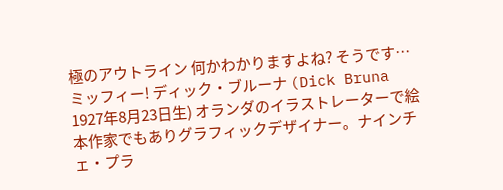極のアウトライン 何かわかりますよね? そうです… ミッフィー! ディック・ブルーナ (Dick Bruna 1927年8月23日生) オランダのイラストレーターで絵本作家でもありグラフィックデザイナー。ナインチェ・プラ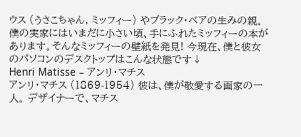ウス (うさこちゃん, ミッフィー) やブラック・ベアの生みの親。 僕の実家にはいまだに小さい頃、手にふれたミッフィーの本があります。そんなミッフィーの壁紙を発見! 今現在、僕と彼女のパソコンのデスクトップはこんな状態です↓
Henri Matisse – アンリ・マチス
アンリ・マチス (1869-1954) 彼は、僕が敬愛する画家の一人。 デザイナーで、マチス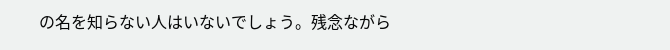の名を知らない人はいないでしょう。残念ながら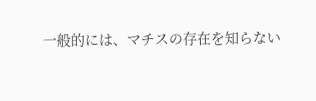一般的には、マチスの存在を知らない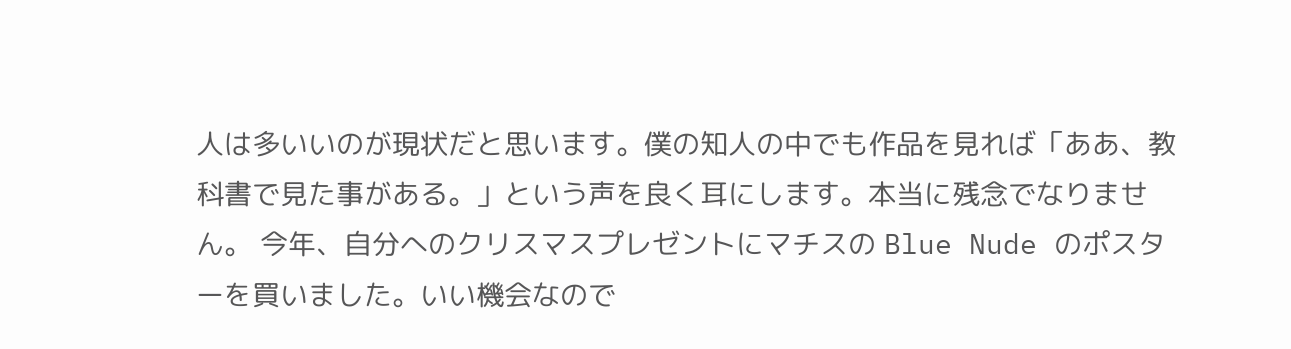人は多いいのが現状だと思います。僕の知人の中でも作品を見れば「ああ、教科書で見た事がある。」という声を良く耳にします。本当に残念でなりません。 今年、自分へのクリスマスプレゼントにマチスの Blue Nude のポスターを買いました。いい機会なので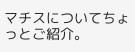マチスについてちょっとご紹介。